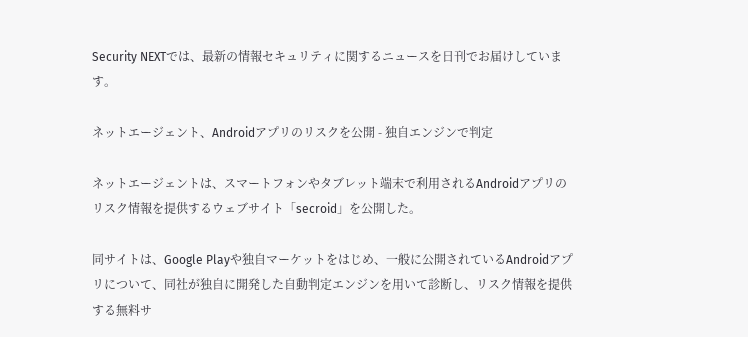Security NEXTでは、最新の情報セキュリティに関するニュースを日刊でお届けしています。

ネットエージェント、Androidアプリのリスクを公開 - 独自エンジンで判定

ネットエージェントは、スマートフォンやタブレット端末で利用されるAndroidアプリのリスク情報を提供するウェブサイト「secroid」を公開した。

同サイトは、Google Playや独自マーケットをはじめ、一般に公開されているAndroidアプリについて、同社が独自に開発した自動判定エンジンを用いて診断し、リスク情報を提供する無料サ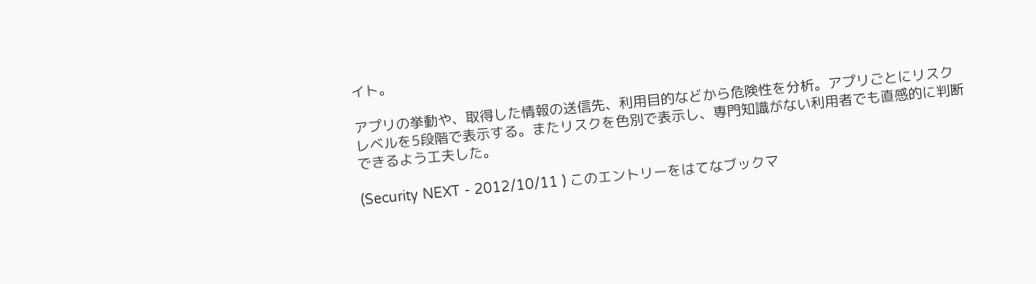イト。

アプリの挙動や、取得した情報の送信先、利用目的などから危険性を分析。アプリごとにリスクレベルを5段階で表示する。またリスクを色別で表示し、専門知識がない利用者でも直感的に判断できるよう工夫した。

(Security NEXT - 2012/10/11 ) このエントリーをはてなブックマ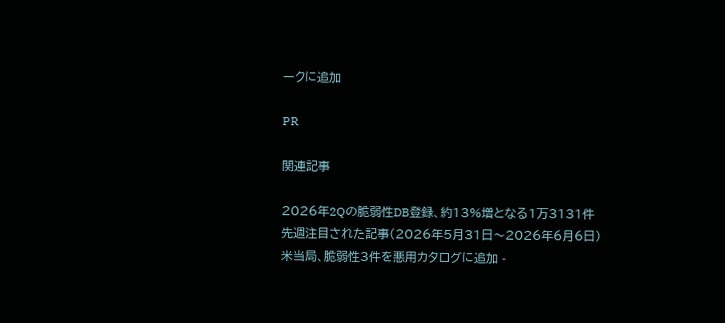ークに追加

PR

関連記事

2026年2Qの脆弱性DB登録、約13%増となる1万3131件
先週注目された記事(2026年5月31日〜2026年6月6日)
米当局、脆弱性3件を悪用カタログに追加 -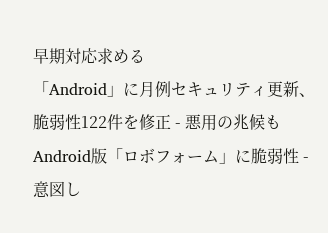早期対応求める
「Android」に月例セキュリティ更新、脆弱性122件を修正 - 悪用の兆候も
Android版「ロボフォーム」に脆弱性 - 意図し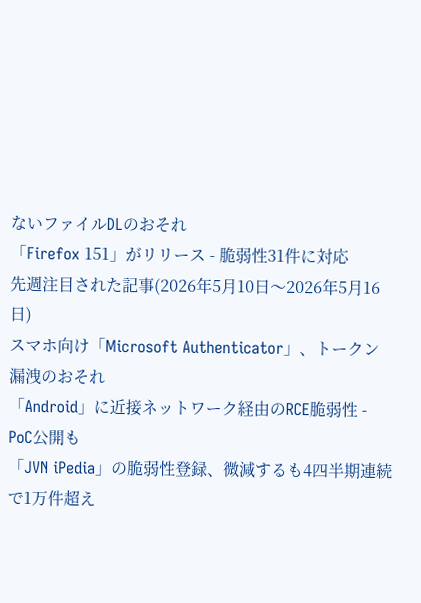ないファイルDLのおそれ
「Firefox 151」がリリース - 脆弱性31件に対応
先週注目された記事(2026年5月10日〜2026年5月16日)
スマホ向け「Microsoft Authenticator」、トークン漏洩のおそれ
「Android」に近接ネットワーク経由のRCE脆弱性 - PoC公開も
「JVN iPedia」の脆弱性登録、微減するも4四半期連続で1万件超え